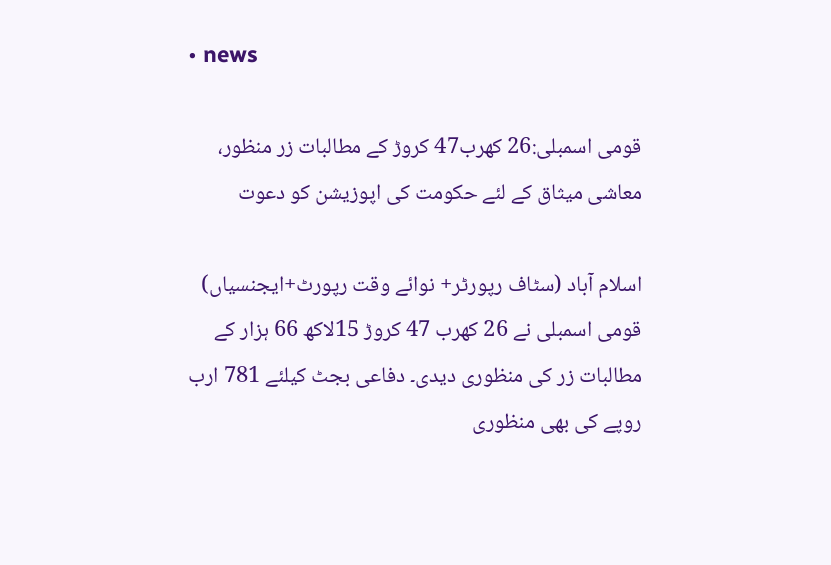• news

قومی اسمبلی:26 کھرب47 کروڑ کے مطالبات زر منظور، معاشی میثاق کے لئے حکومت کی اپوزیشن کو دعوت

اسلام آباد (سٹاف رپورٹر+ نوائے وقت رپورٹ+ایجنسیاں) قومی اسمبلی نے 26 کھرب 47 کروڑ 15لاکھ 66 ہزار کے مطالبات زر کی منظوری دیدی۔ دفاعی بجٹ کیلئے 781 ارب روپے کی بھی منظوری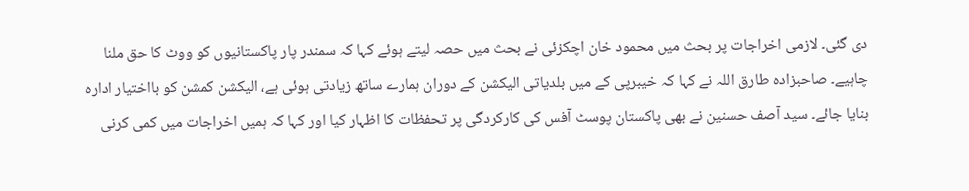دی گئی۔ لازمی اخراجات پر بحث میں محمود خان اچکزئی نے بحث میں حصہ لیتے ہوئے کہا کہ سمندر پار پاکستانیوں کو ووٹ کا حق ملنا چاہیے۔ صاحبزادہ طارق اللہ نے کہا کہ خیبرپی کے میں بلدیاتی الیکشن کے دوران ہمارے ساتھ زیادتی ہوئی ہے، الیکشن کمشن کو بااختیار ادارہ بنایا جائے۔ سید آصف حسنین نے بھی پاکستان پوسٹ آفس کی کارکردگی پر تحفظات کا اظہار کیا اور کہا کہ ہمیں اخراجات میں کمی کرنی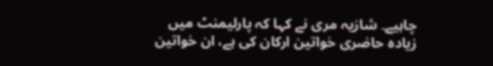چاہیے۔ شازیہ مری نے کہا کہ پارلیمنٹ میں زیادہ حاضری خواتین ارکان کی ہے، ان خواتین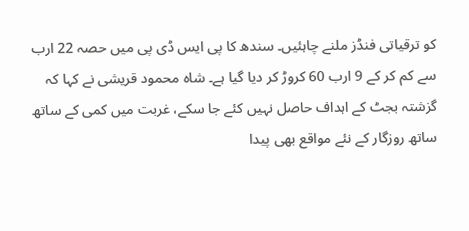کو ترقیاتی فنڈز ملنے چاہئیں۔ سندھ کا پی ایس ڈی پی میں حصہ 22 ارب سے کم کر کے 9 ارب 60 کروڑ کر دیا گیا ہے۔ شاہ محمود قریشی نے کہا کہ گزشتہ بجٹ کے اہداف حاصل نہیں کئے جا سکے، غربت میں کمی کے ساتھ ساتھ روزگار کے نئے مواقع بھی پیدا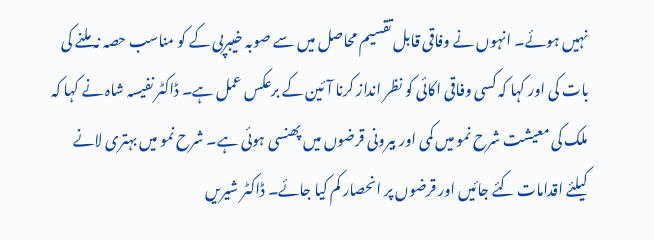نہیں ہوئے۔ انہوں نے وفاقی قابل تقسیم محاصل میں سے صوبہ خیبرپی کے کو مناسب حصہ نہ ملنے کی بات کی اور کہا کہ کسی وفاقی اکائی کو نظر انداز کرنا آئین کے برعکس عمل ہے۔ ڈاکٹر نفیسہ شاہ نے کہا کہ ملک کی معیشت شرح نمو میں کمی اور بیرونی قرضوں میں پھنسی ہوئی ہے۔ شرح نمو میں بہتری لانے کیلئے اقدامات کئے جائیں اور قرضوں پر انحصار کم کیا جائے۔ ڈاکٹر شیریں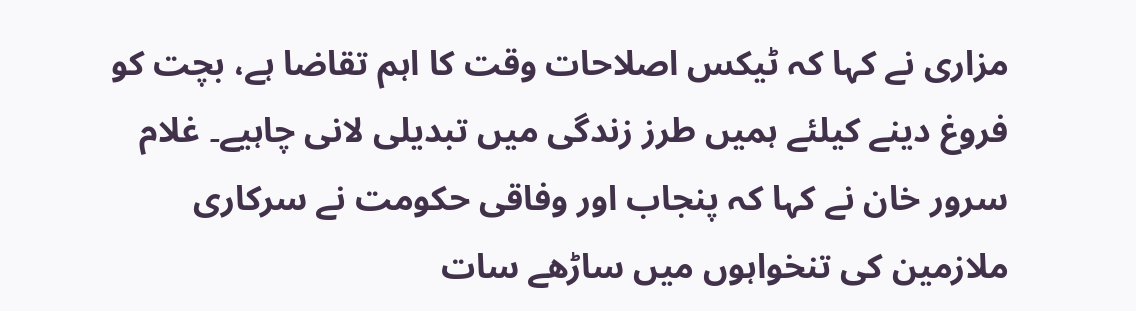مزاری نے کہا کہ ٹیکس اصلاحات وقت کا اہم تقاضا ہے، بچت کو فروغ دینے کیلئے ہمیں طرز زندگی میں تبدیلی لانی چاہیے۔ غلام سرور خان نے کہا کہ پنجاب اور وفاقی حکومت نے سرکاری ملازمین کی تنخواہوں میں ساڑھے سات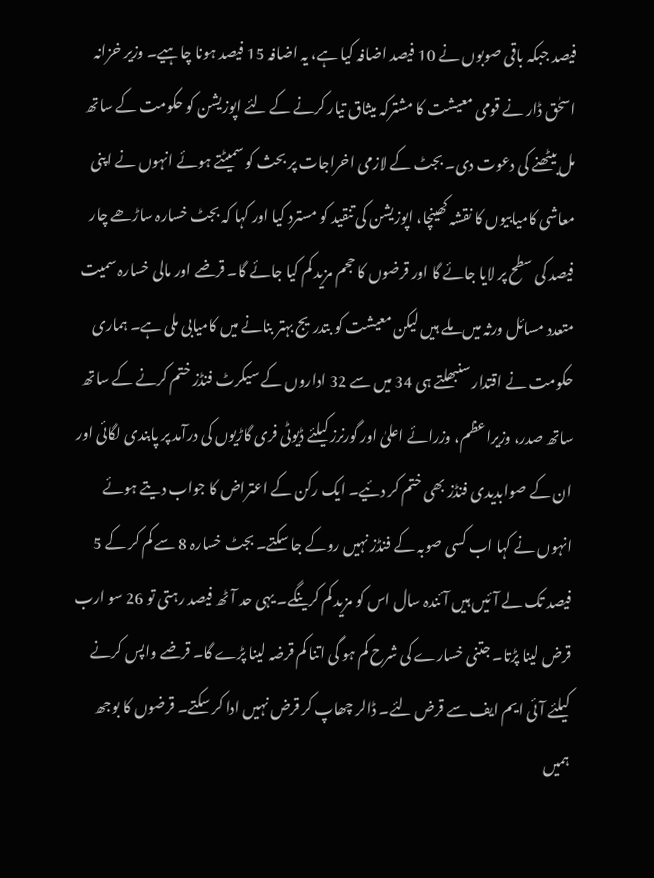فیصد جبکہ باقی صوبوں نے 10 فیصد اضافہ کیا ہے، یہ اضافہ 15 فیصد ہونا چاہیے۔ وزیر خزانہ اسحٰق ڈار نے قومی معیشت کا مشترکہ میثاق تیار کرنے کے لئے اپوزیشن کو حکومت کے ساتھ مل بیٹھنے کی دعوت دی۔ بجٹ کے لازمی اخراجات پر بحث کو سمیٹتے ہوئے انہوں نے اپنی معاشی کامیابیوں کا نقشہ کھینچا، اپوزیشن کی تنقید کو مسترد کیا اور کہا کہ بجٹ خسارہ ساڑھے چار فیصد کی سطح پر لایا جائے گا اور قرضوں کا حجم مزید کم کیا جائے گا۔ قرضے اور مالی خسارہ سمیت متعدد مسائل ورثہ میں ملے ہیں لیکن معیشت کو بتدریج بہتر بنانے میں کامیابی ملی ہے۔ ہماری حکومت نے اقتدار سنبھلتے ہی 34 میں سے 32 اداروں کے سیکرٹ فنڈز ختم کرنے کے ساتھ ساتھ صدر، وزیراعظم، وزرائے اعلیٰ اور گورنرز کیلئے ڈیوٹی فری گاڑیوں کی درآمد پر پابندی لگائی اور ان کے صوابدیدی فنڈز بھی ختم کر دئیے۔ ایک رکن کے اعتراض کا جواب دیتے ہوئے انہوں نے کہا اب کسی صوبہ کے فنڈز نہیں روکے جا سکتے۔ بجٹ خسارہ 8 سے کم کر کے 5 فیصد تک لے آئیں ہیں آئندہ سال اس کو مزید کم کرینگے۔ یہی حد آٹھ فیصد رہتی تو 26 سو ارب قرض لینا پڑتا۔ جتنی خسارے کی شرح کم ہو گی اتنا کم قرضہ لینا پڑے گا۔ قرضے واپس کرنے کیلئے آئی ایم ایف سے قرض لئے۔ ڈالر چھاپ کر قرض نہیں ادا کر سکتے۔ قرضوں کا بوجھ ہمیں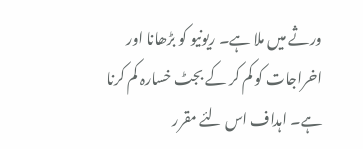ورثے میں ملا ہے۔ ریونیو کو بڑھانا اور اخراجات کو کم کر کے بجٹ خسارہ کم کرنا ہے۔ اہداف اس لئے مقرر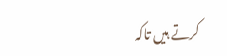کرتے ہیں تاکہ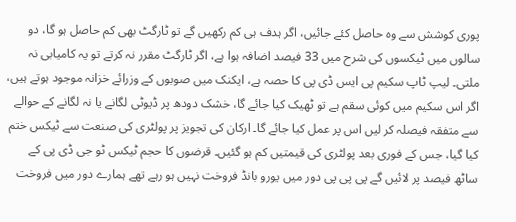پوری کوشش سے وہ حاصل کئے جائیں، اگر ہدف ہی کم رکھیں گے تو ٹارگٹ بھی کم حاصل ہو گا، دو سالوں میں ٹیکسوں کی شرح میں 33 فیصد اضافہ ہوا ہے، اگر ٹارگٹ مقرر نہ کرتے تو یہ کامیابی نہ ملتی۔ لیپ ٹاپ سکیم پی ایس ڈی پی کا حصہ ہے، ایکنک میں صوبوں کے وزرائے خزانہ موجود ہوتے ہیں، اگر اس سکیم میں کوئی سقم ہے تو ٹھیک کیا جائے گا، خشک دودھ پر ڈیوٹی لگانے یا نہ لگانے کے حوالے سے متفقہ فیصلہ کر لیں اس پر عمل کیا جائے گا۔ ارکان کی تجویز پر پولٹری کی صنعت سے ٹیکس ختم کیا گیا، جس کے فوری بعد پولٹری کی قیمتیں کم ہو گئیں۔ قرضوں کا حجم ٹیکس ٹو جی ڈی پی کے ساٹھ فیصد پر لائیں گے پی پی پی دور میں یورو بانڈ فروخت نہیں ہو رہے تھے ہمارے دور میں فروخت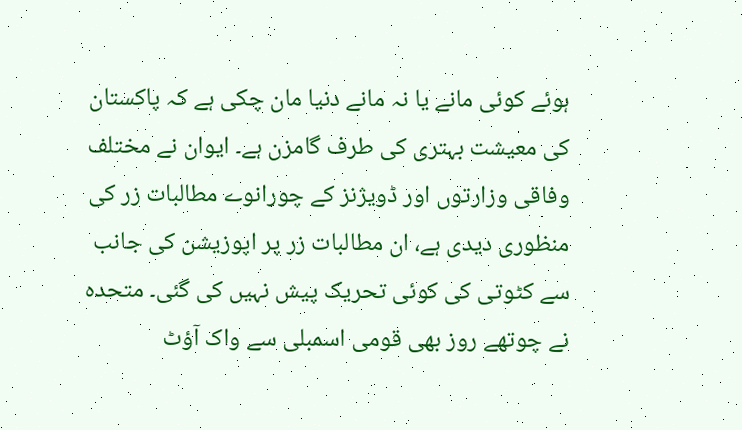ہوئے کوئی مانے یا نہ مانے دنیا مان چکی ہے کہ پاکستان کی معیشت بہتری کی طرف گامزن ہے۔ ایوان نے مختلف وفاقی وزارتوں اور ڈویژنز کے چورانوے مطالبات زر کی منظوری دیدی ہے، ان مطالبات زر پر اپوزیشن کی جانب سے کٹوتی کی کوئی تحریک پیش نہیں کی گئی۔ متحدہ نے چوتھے روز بھی قومی اسمبلی سے واک آؤٹ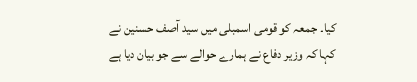کیا۔ جمعہ کو قومی اسمبلی میں سید آصف حسنین نے کہا کہ وزیر دفاع نے ہمارے حوالے سے جو بیان دیا ہے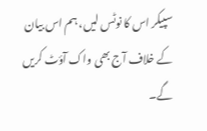سپیکر اس کا نوٹس لیں، ہم اس بیان کے خلاف آج بھی واک آؤٹ کریں گے۔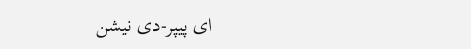ای پیپر-دی نیشن